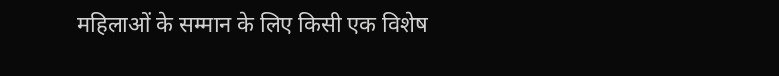महिलाओं के सम्मान के लिए किसी एक विशेष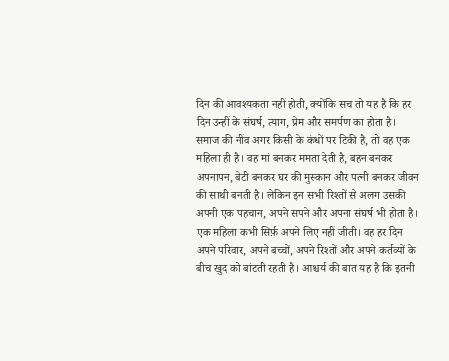दिन की आवश्यकता नहीं होती, क्योंकि सच तो यह है कि हर दिन उन्हीं के संघर्ष, त्याग, प्रेम और समर्पण का होता है। समाज की नींव अगर किसी के कंधों पर टिकी है, तो वह एक महिला ही है। वह मां बनकर ममता देती है, बहन बनकर अपनापन, बेटी बनकर घर की मुस्कान और पत्नी बनकर जीवन की साथी बनती है। लेकिन इन सभी रिश्तों से अलग उसकी अपनी एक पहचान, अपने सपने और अपना संघर्ष भी होता है।
एक महिला कभी सिर्फ़ अपने लिए नहीं जीती। वह हर दिन अपने परिवार, अपने बच्चों, अपने रिश्तों और अपने कर्तव्यों के बीच खुद को बांटती रहती है। आश्चर्य की बात यह है कि इतनी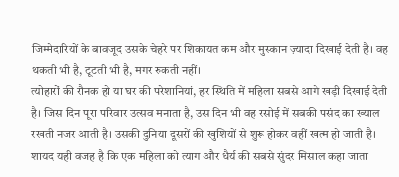जिम्मेदारियों के बावजूद उसके चेहरे पर शिकायत कम और मुस्कान ज़्यादा दिखाई देती है। वह थकती भी है, टूटती भी है, मगर रुकती नहीं।
त्योहारों की रौनक हो या घर की परेशानियां, हर स्थिति में महिला सबसे आगे खड़ी दिखाई देती है। जिस दिन पूरा परिवार उत्सव मनाता है, उस दिन भी वह रसोई में सबकी पसंद का ख्याल रखती नजर आती है। उसकी दुनिया दूसरों की खुशियों से शुरू होकर वहीं खत्म हो जाती है। शायद यही वजह है कि एक महिला को त्याग और धैर्य की सबसे सुंदर मिसाल कहा जाता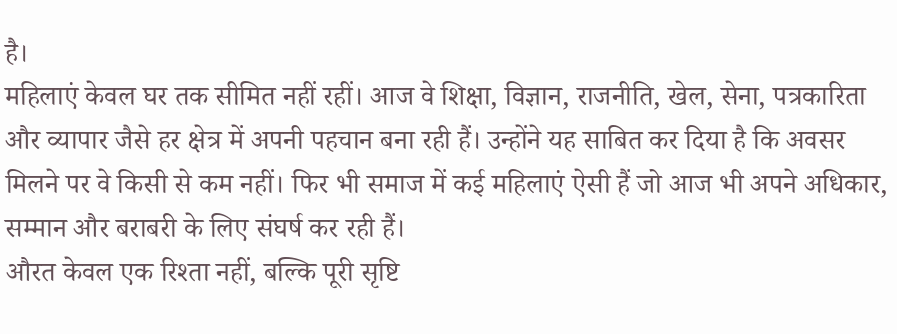है।
महिलाएं केवल घर तक सीमित नहीं रहीं। आज वे शिक्षा, विज्ञान, राजनीति, खेल, सेना, पत्रकारिता और व्यापार जैसे हर क्षेत्र में अपनी पहचान बना रही हैं। उन्होंने यह साबित कर दिया है कि अवसर मिलने पर वे किसी से कम नहीं। फिर भी समाज में कई महिलाएं ऐसी हैं जो आज भी अपने अधिकार, सम्मान और बराबरी के लिए संघर्ष कर रही हैं।
औरत केवल एक रिश्ता नहीं, बल्कि पूरी सृष्टि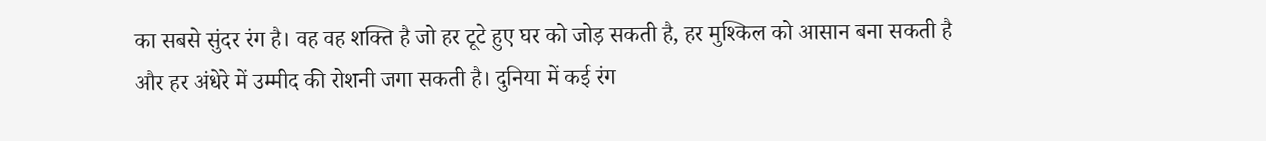का सबसे सुंदर रंग है। वह वह शक्ति है जो हर टूटे हुए घर को जोड़ सकती है, हर मुश्किल को आसान बना सकती है और हर अंधेरे में उम्मीद की रोशनी जगा सकती है। दुनिया में कई रंग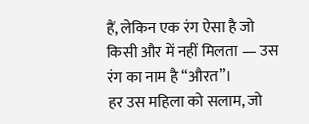हैं, लेकिन एक रंग ऐसा है जो किसी और में नहीं मिलता — उस रंग का नाम है “औरत”।
हर उस महिला को सलाम, जो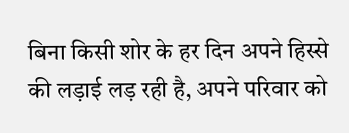बिना किसी शोर के हर दिन अपने हिस्से की लड़ाई लड़ रही है, अपने परिवार को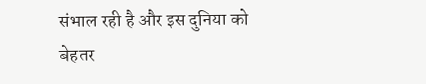संभाल रही है और इस दुनिया को बेहतर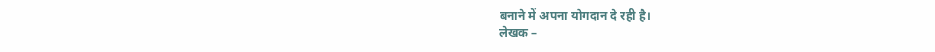बनाने में अपना योगदान दे रही है।
लेखक –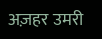अज़हर उमरी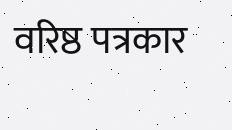वरिष्ठ पत्रकार